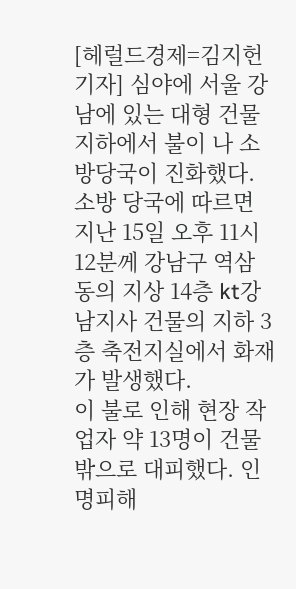[헤럴드경제=김지헌 기자] 심야에 서울 강남에 있는 대형 건물 지하에서 불이 나 소방당국이 진화했다.
소방 당국에 따르면 지난 15일 오후 11시 12분께 강남구 역삼동의 지상 14층 kt강남지사 건물의 지하 3층 축전지실에서 화재가 발생했다.
이 불로 인해 현장 작업자 약 13명이 건물 밖으로 대피했다. 인명피해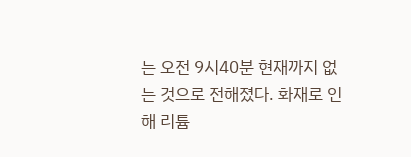는 오전 9시40분 현재까지 없는 것으로 전해졌다. 화재로 인해 리튬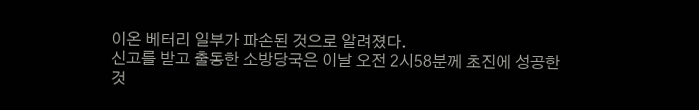이온 베터리 일부가 파손된 것으로 알려졌다.
신고를 받고 출동한 소방당국은 이날 오전 2시58분께 초진에 성공한 것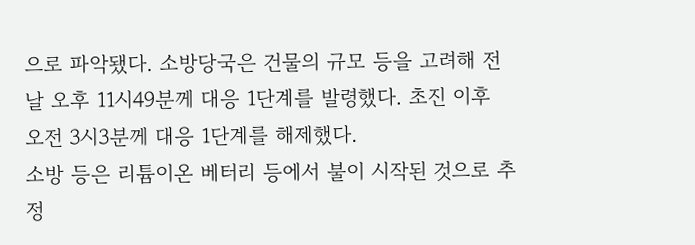으로 파악됐다. 소방당국은 건물의 규모 등을 고려해 전날 오후 11시49분께 대응 1단계를 발령했다. 초진 이후 오전 3시3분께 대응 1단계를 해제했다.
소방 등은 리튬이온 베터리 등에서 불이 시작된 것으로 추정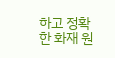하고 정확한 화재 원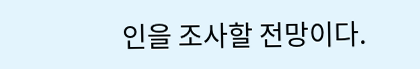인을 조사할 전망이다.